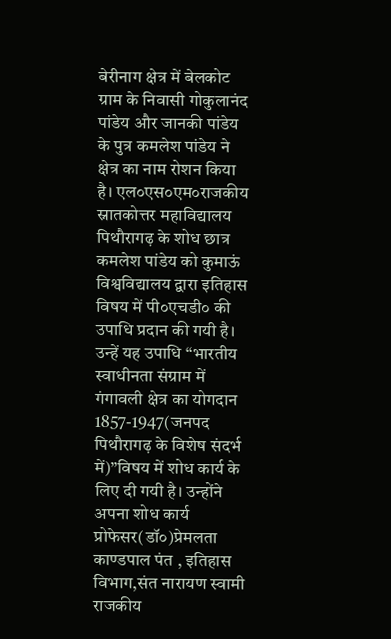बेरीनाग क्षेत्र में बेलकोट ग्राम के निवासी गोकुलानंद पांडेय और जानकी पांडेय के पुत्र कमलेश पांडेय ने क्षेत्र का नाम रोशन किया है। एल०एस०एम०राजकीय स्नातकोत्तर महाविद्यालय पिथौरागढ़ के शोध छात्र कमलेश पांडेय को कुमाऊं विश्वविद्यालय द्वारा इतिहास विषय में पी०एचडी० की उपाधि प्रदान की गयी है।
उन्हें यह उपाधि “भारतीय स्वाधीनता संग्राम में गंगावली क्षेत्र का योगदान 1857-1947(जनपद पिथौरागढ़ के विशेष संदर्भ में)”विषय में शोध कार्य के लिए दी गयी है। उन्होंने अपना शोध कार्य प्रोफेसर(डॉ०)प्रेमलता काण्डपाल पंत , इतिहास विभाग,संत नारायण स्वामी राजकीय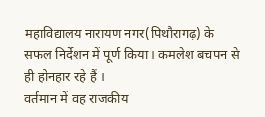महाविद्यालय नारायण नगर(पिथौरागढ़) के सफल निर्देशन में पूर्ण किया। कमलेश बचपन से ही होनहार रहे हैं ।
वर्तमान में वह राजकीय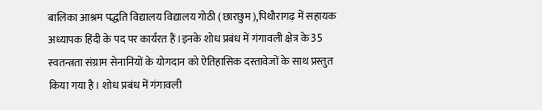बालिका आश्रम पद्धति विद्यालय विद्यालय गोठी (छारछुम),पिथौरागढ़ में सहायक अध्यापक हिंदी के पद पर कार्यरत हैं।इनके शोध प्रबंध में गंगावली क्षेत्र के 35 स्वतन्त्रता संग्राम सेनानियों के योगदान को ऐतिहासिक दस्तावेजों के साथ प्रस्तुत किया गया है। शोध प्रबंध में गंगावली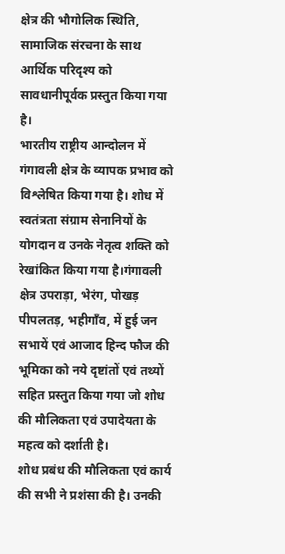क्षेत्र की भौगोलिक स्थिति, सामाजिक संरचना के साथ आर्थिक परिदृश्य को सावधानीपूर्वक प्रस्तुत किया गया है।
भारतीय राष्ट्रीय आन्दोलन में गंगावली क्षेत्र के व्यापक प्रभाव को विश्लेषित किया गया है। शोध में स्वतंत्रता संग्राम सेनानियों के योगदान व उनके नेतृत्व शक्ति को रेखांकित किया गया है।गंगावली क्षेत्र उपराड़ा, भेरंग, पोखड़ पीपलतड़, भहीगाँव, में हुई जन सभायें एवं आजाद हिन्द फौज की भूमिका को नये दृष्टांतों एवं तथ्यों सहित प्रस्तुत किया गया जो शोध की मौलिकता एवं उपादेयता के महत्व को दर्शाती है।
शोध प्रबंध की मौलिकता एवं कार्य की सभी ने प्रशंसा की है। उनकी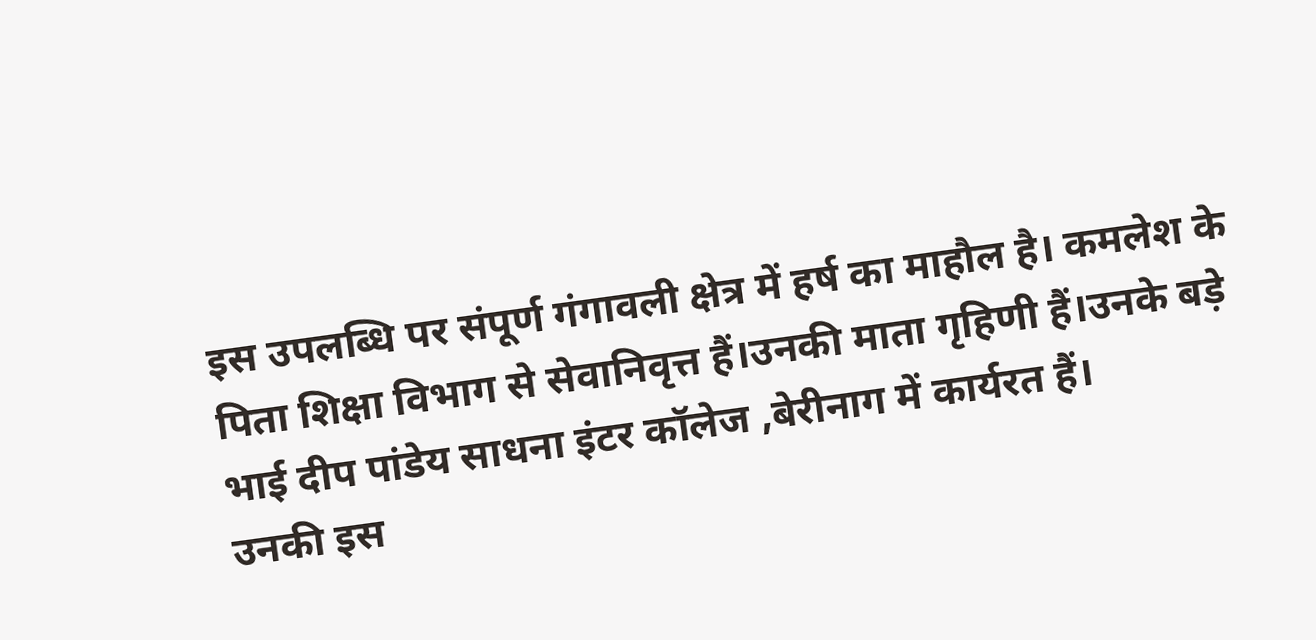इस उपलब्धि पर संपूर्ण गंगावली क्षेत्र में हर्ष का माहौल है। कमलेश के पिता शिक्षा विभाग से सेवानिवृत्त हैं।उनकी माता गृहिणी हैं।उनके बड़े भाई दीप पांडेय साधना इंटर कॉलेज ,बेरीनाग में कार्यरत हैं।
उनकी इस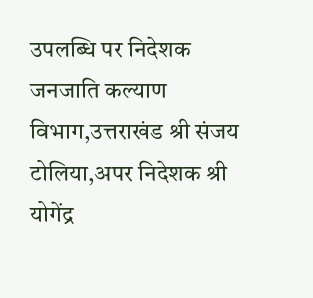उपलब्धि पर निदेशक जनजाति कल्याण विभाग,उत्तराखंड श्री संजय टोलिया,अपर निदेशक श्री योगेंद्र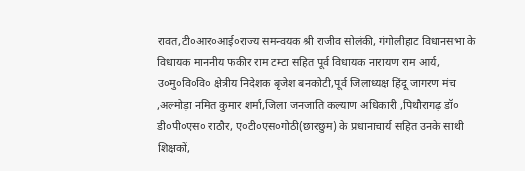रावत,टी०आर०आई०राज्य समन्वयक श्री राजीव सोलंकी, गंगोलीहाट विधानसभा के विधायक माननीय फकीर राम टम्टा सहित पूर्व विधायक नारायण राम आर्य, उ०मु०वि०वि० क्षेत्रीय निदेशक बृजेश बनकोटी,पूर्व जिलाध्यक्ष हिंदू जागरण मंच ,अल्मोड़ा नमित कुमार शर्मा,जिला जनजाति कल्याण अधिकारी ,पिथौरागढ़ डॉ० डी०पी०एस० राठौर, ए०टी०एस०गोठी(छारछुम) के प्रधानाचार्य सहित उनके साथी शिक्षकों,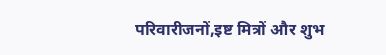परिवारीजनों,इष्ट मित्रों और शुभ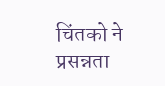चिंतको ने प्रसन्नता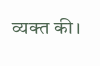व्यक्त की।